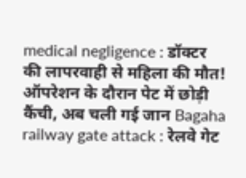medical negligence : डॉक्टर की लापरवाही से महिला की मौत! ऑपरेशन के दौरान पेट में छोड़ी कैंची, अब चली गई जान Bagaha railway gate attack : रेलवे गेट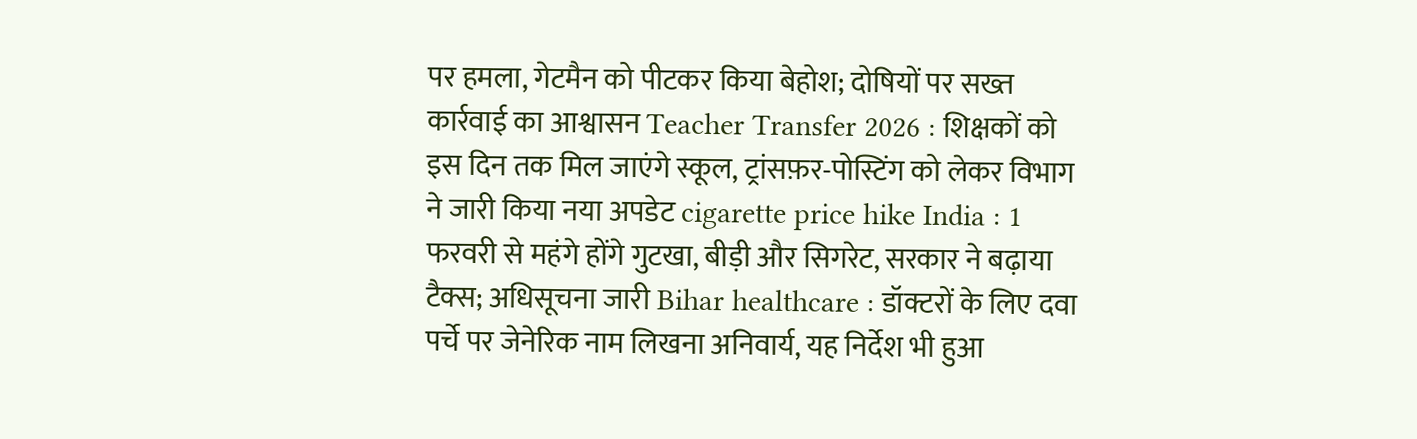पर हमला, गेटमैन को पीटकर किया बेहोश; दोषियों पर सख्त कार्रवाई का आश्वासन Teacher Transfer 2026 : शिक्षकों को इस दिन तक मिल जाएंगे स्कूल, ट्रांसफ़र-पोस्टिंग को लेकर विभाग ने जारी किया नया अपडेट cigarette price hike India : 1 फरवरी से महंगे होंगे गुटखा, बीड़ी और सिगरेट, सरकार ने बढ़ाया टैक्स; अधिसूचना जारी Bihar healthcare : डॉक्टरों के लिए दवा पर्चे पर जेनेरिक नाम लिखना अनिवार्य, यह निर्देश भी हुआ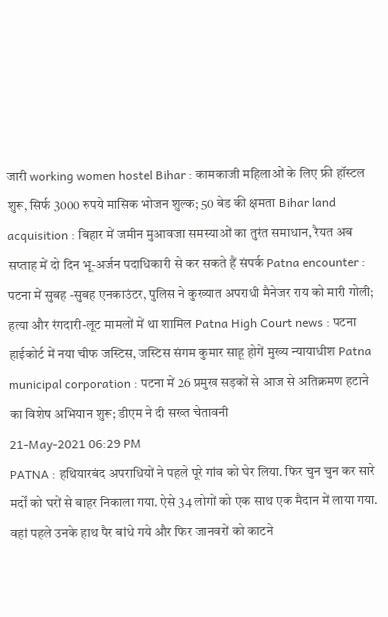जारी working women hostel Bihar : कामकाजी महिलाओं के लिए फ्री हॉस्टल शुरू, सिर्फ 3000 रुपये मासिक भोजन शुल्क; 50 बेड की क्षमता Bihar land acquisition : बिहार में जमीन मुआवजा समस्याओं का तुरंत समाधान, रैयत अब सप्ताह में दो दिन भू-अर्जन पदाधिकारी से कर सकते हैं संपर्क Patna encounter : पटना में सुबह -सुबह एनकाउंटर, पुलिस ने कुख्यात अपराधी मैनेजर राय को मारी गोली; हत्या और रंगदारी-लूट मामलों में था शामिल Patna High Court news : पटना हाईकोर्ट में नया चीफ जस्टिस, जस्टिस संगम कुमार साहू होगें मुख्य न्यायाधीश Patna municipal corporation : पटना में 26 प्रमुख सड़कों से आज से अतिक्रमण हटाने का विशेष अभियान शुरू; डीएम ने दी सख्त चेतावनी
21-May-2021 06:29 PM
PATNA : हथियारबंद अपराधियों ने पहले पूरे गांव को घेर लिया. फिर चुन चुन कर सारे मर्दों को घरों से बाहर निकाला गया. ऐसे 34 लोगों को एक साथ एक मैदान में लाया गया. वहां पहले उनके हाथ पैर बांधे गये और फिर जानवरों को काटने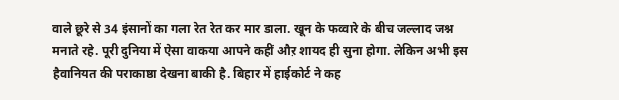वाले छूरे से 34 इंसानों का गला रेत रेत कर मार डाला. खून के फव्वारे के बीच जल्लाद जश्न मनाते रहे. पूरी दुनिया में ऐसा वाकया आपने कहीं औऱ शायद ही सुना होगा. लेकिन अभी इस हैवानियत की पराकाष्ठा देखना बाकी है. बिहार में हाईकोर्ट ने कह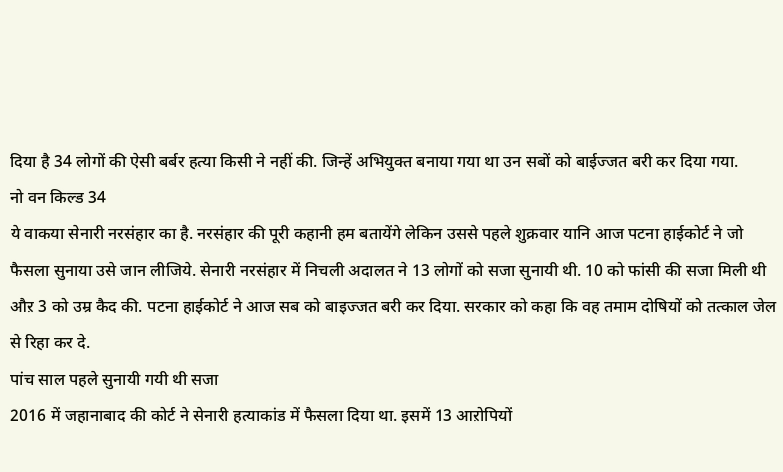दिया है 34 लोगों की ऐसी बर्बर हत्या किसी ने नहीं की. जिन्हें अभियुक्त बनाया गया था उन सबों को बाईज्जत बरी कर दिया गया.
नो वन किल्ड 34
ये वाकया सेनारी नरसंहार का है. नरसंहार की पूरी कहानी हम बतायेंगे लेकिन उससे पहले शुक्रवार यानि आज पटना हाईकोर्ट ने जो फैसला सुनाया उसे जान लीजिये. सेनारी नरसंहार में निचली अदालत ने 13 लोगों को सजा सुनायी थी. 10 को फांसी की सजा मिली थी औऱ 3 को उम्र कैद की. पटना हाईकोर्ट ने आज सब को बाइज्जत बरी कर दिया. सरकार को कहा कि वह तमाम दोषियों को तत्काल जेल से रिहा कर दे.
पांच साल पहले सुनायी गयी थी सजा
2016 में जहानाबाद की कोर्ट ने सेनारी हत्याकांड में फैसला दिया था. इसमें 13 आऱोपियों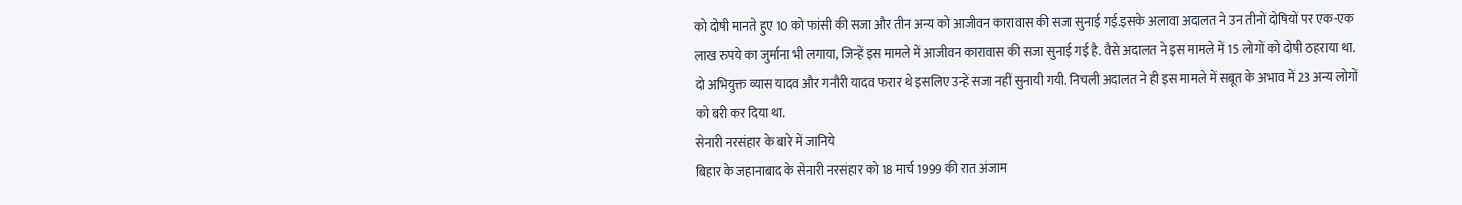को दोषी मानते हुए 10 को फांसी की सजा और तीन अन्य को आजीवन कारावास की सजा सुनाई गई.इसके अलावा अदालत ने उन तीनों दोषियों पर एक-एक लाख रुपये का जुर्माना भी लगाया, जिन्हें इस मामले में आजीवन कारावास की सजा सुनाई गई है. वैसे अदालत ने इस मामले में 15 लोगों को दोषी ठहराया था. दो अभियुक्त व्यास यादव और गनौरी यादव फरार थे इसलिए उन्हें सजा नहीं सुनायी गयी. निचली अदालत ने ही इस मामले में सबूत के अभाव में 23 अन्य लोगों को बरी कर दिया था.
सेनारी नरसंहार के बारे में जानिये
बिहार के जहानाबाद के सेनारी नरसंहार को 18 मार्च 1999 की रात अंजाम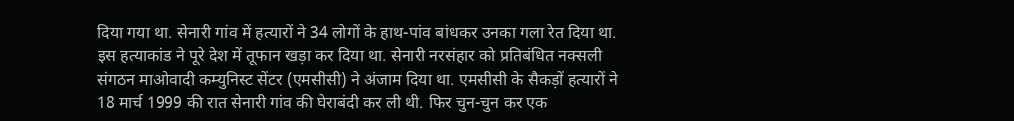दिया गया था. सेनारी गांव में हत्यारों ने 34 लोगों के हाथ-पांव बांधकर उनका गला रेत दिया था. इस हत्याकांड ने पूरे देश में तूफान खड़ा कर दिया था. सेनारी नरसंहार को प्रतिबंधित नक्सली संगठन माओवादी कम्युनिस्ट सेंटर (एमसीसी) ने अंजाम दिया था. एमसीसी के सैकड़ों हत्यारों ने 18 मार्च 1999 की रात सेनारी गांव की घेराबंदी कर ली थी. फिर चुन-चुन कर एक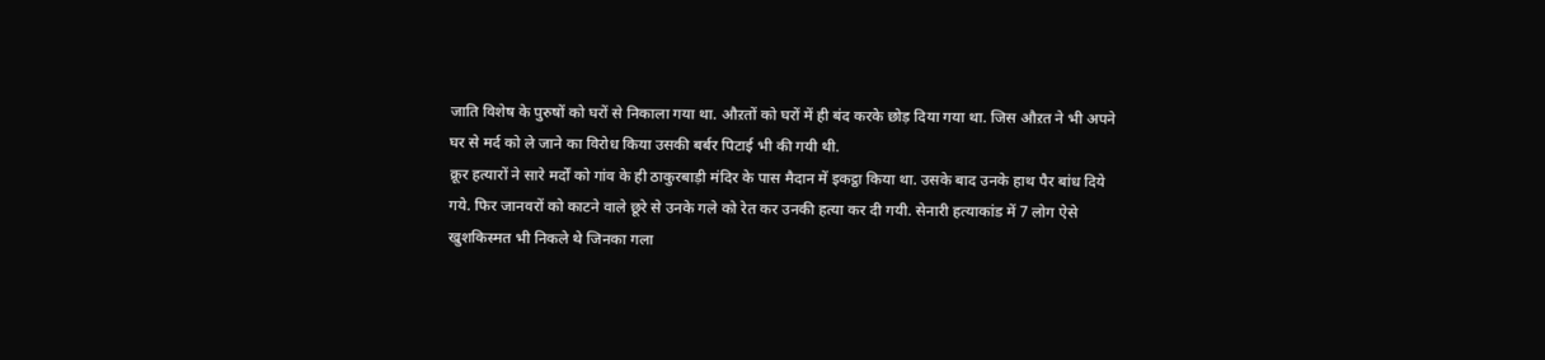जाति विशेष के पुरुषों को घरों से निकाला गया था. औऱतों को घरों में ही बंद करके छोड़ दिया गया था. जिस औऱत ने भी अपने घर से मर्द को ले जाने का विरोध किया उसकी बर्बर पिटाई भी की गयी थी.
क्रूर हत्यारों ने सारे मर्दों को गांव के ही ठाकुरबाड़ी मंदिर के पास मैदान में इकट्ठा किया था. उसके बाद उनके हाथ पैर बांध दिये गये. फिर जानवरों को काटने वाले छूरे से उनके गले को रेत कर उनकी हत्या कर दी गयी. सेनारी हत्याकांड में 7 लोग ऐसे खुशकिस्मत भी निकले थे जिनका गला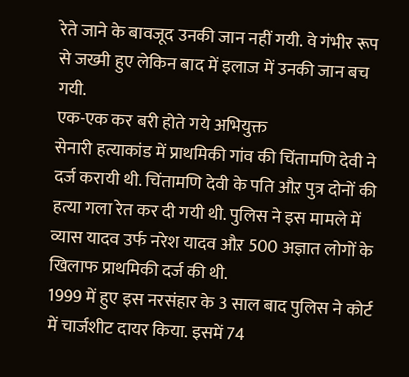रेते जाने के बावजूद उनकी जान नहीं गयी. वे गंभीर रूप से जख्मी हुए लेकिन बाद में इलाज में उनकी जान बच गयी.
एक-एक कर बरी होते गये अभियुक्त
सेनारी हत्याकांड में प्राथमिकी गांव की चिंतामणि देवी ने दर्ज करायी थी. चिंतामणि देवी के पति औऱ पुत्र दोनों की हत्या गला रेत कर दी गयी थी. पुलिस ने इस मामले में व्यास यादव उर्फ नरेश यादव औऱ 500 अज्ञात लोगों के खिलाफ प्राथमिकी दर्ज की थी.
1999 में हुए इस नरसंहार के 3 साल बाद पुलिस ने कोर्ट में चार्जशीट दायर किया. इसमें 74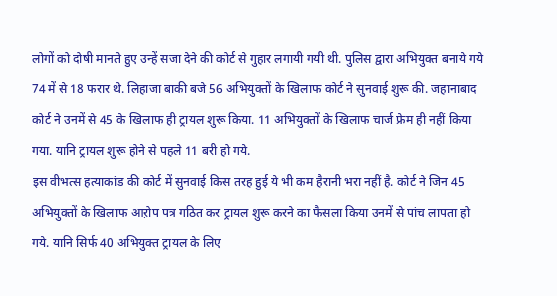लोगों को दोषी मानते हुए उन्हें सजा देने की कोर्ट से गुहार लगायी गयी थी. पुलिस द्वारा अभियुक्त बनाये गये 74 में से 18 फरार थे. लिहाजा बाकी बजे 56 अभियुक्तों के खिलाफ कोर्ट ने सुनवाई शुरू की. जहानाबाद कोर्ट ने उनमें से 45 के खिलाफ ही ट्रायल शुरू किया. 11 अभियुक्तों के खिलाफ चार्ज फ्रेम ही नहीं किया गया. यानि ट्रायल शुरू होने से पहले 11 बरी हो गये.
इस वीभत्स हत्याकांड की कोर्ट में सुनवाई किस तरह हुई ये भी कम हैरानी भरा नहीं है. कोर्ट ने जिन 45 अभियुक्तों के खिलाफ आऱोप पत्र गठित कर ट्रायल शुरू करने का फैसला किया उनमें से पांच लापता हो गये. यानि सिर्फ 40 अभियुक्त ट्रायल के लिए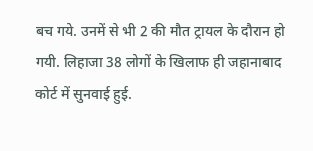बच गये. उनमें से भी 2 की मौत ट्रायल के दौरान हो गयी. लिहाजा 38 लोगों के खिलाफ ही जहानाबाद कोर्ट में सुनवाई हुई.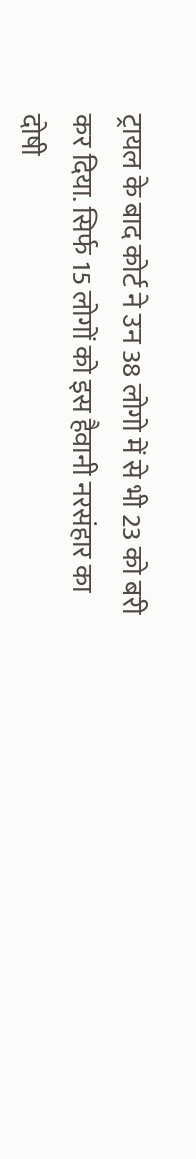ट्रायल के बाद कोर्ट ने उन 38 लोगो में से भी 23 को बरी कर दिया. सिर्फ 15 लोगों को इस हैवानी नरसंहार का दोषी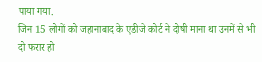पाया गया.
जिन 15 लोगों को जहानाबाद के एडीजे कोर्ट ने दोषी माना था उनमें से भी दो फरार हो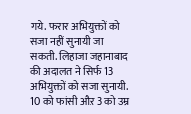गये. फरार अभियुक्तों को सजा नहीं सुनायी जा सकती. लिहाजा जहानाबाद की अदालत ने सिर्फ 13 अभियुक्तों को सजा सुनायी. 10 को फांसी औऱ 3 को उम्र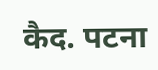कैद. पटना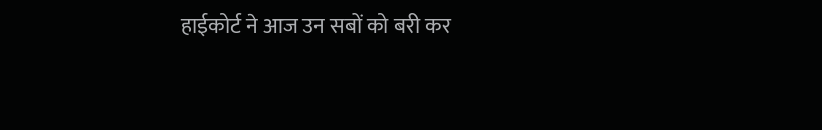हाईकोर्ट ने आज उन सबों को बरी कर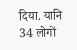दिया. यानि 34 लोगों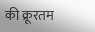की क्रूरतम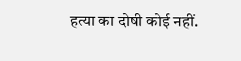हत्या का दोषी कोई नहीं.